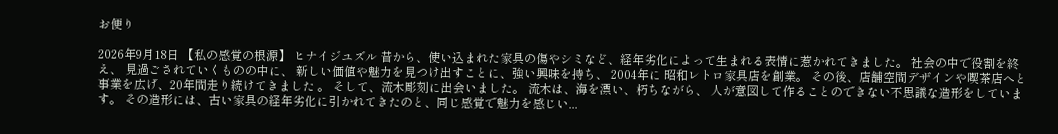お便り

2026年9月18日 【私の感覚の根源】 ヒナイジユズル 昔から、使い込まれた家具の傷やシミなど、経年劣化によって生まれる表情に惹かれてきました。 社会の中で役割を終え、 見過ごされていくものの中に、 新しい価値や魅力を見つけ出すことに、強い興味を持ち、 2004年に 昭和レトロ家具店を創業。 その後、店舗空間デザインや喫茶店へと事業を広げ、20年間走り続けてきました 。 そして、流木彫刻に出会いました。 流木は、海を漂い、朽ちながら、 人が意図して作ることのできない不思議な造形をしています。 その造形には、古い家具の経年劣化に引かれてきたのと、同じ感覚で魅力を感じい...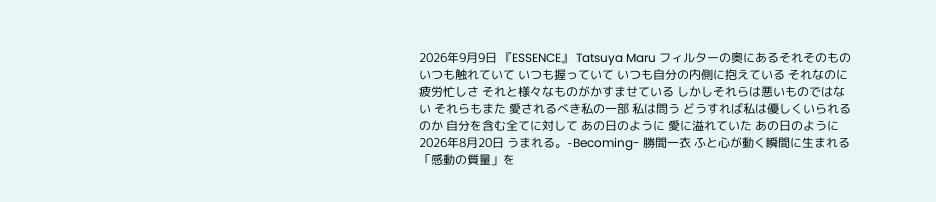2026年9月9日 『ESSENCE』 Tatsuya Maru フィルターの奥にあるそれそのもの いつも触れていて いつも握っていて いつも自分の内側に抱えている それなのに 疲労忙しさ それと様々なものがかすませている しかしそれらは悪いものではない それらもまた 愛されるべき私の一部 私は問う どうすれば私は優しくいられるのか 自分を含む全てに対して あの日のように 愛に溢れていた あの日のように
2026年8月20日 うまれる。-Becoming- 勝間一衣 ふと心が動く瞬間に生まれる「感動の質量」を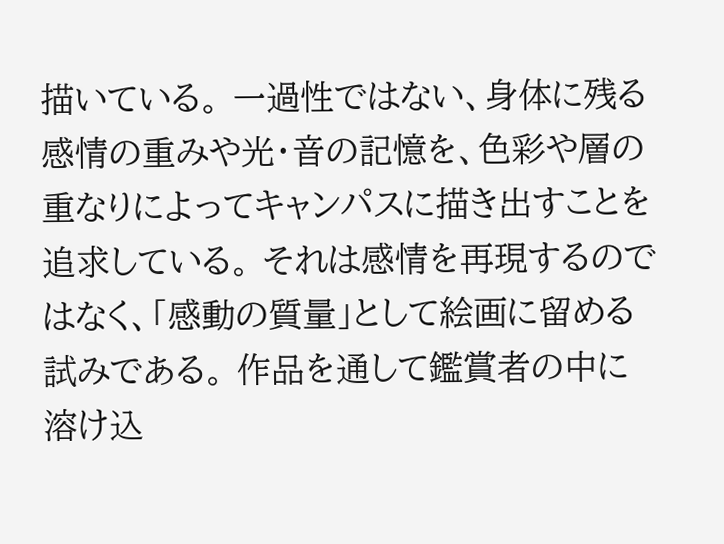描いている。 一過性ではない、身体に残る感情の重みや光・音の記憶を、色彩や層の重なりによってキャンパスに描き出すことを追求している。 それは感情を再現するのではなく、「感動の質量」として絵画に留める試みである。 作品を通して鑑賞者の中に溶け込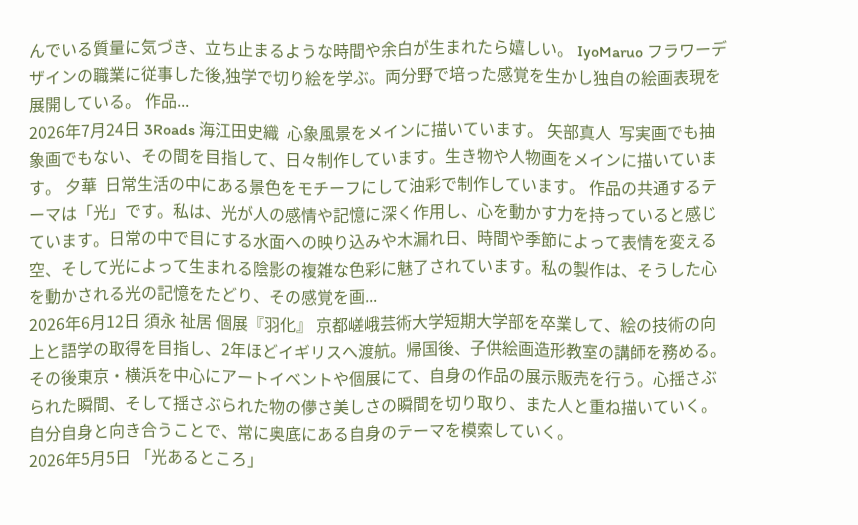んでいる質量に気づき、立ち止まるような時間や余白が生まれたら嬉しい。 IyoMaruo フラワーデザインの職業に従事した後,独学で切り絵を学ぶ。両分野で培った感覚を生かし独自の絵画表現を展開している。 作品...
2026年7月24日 3Roads 海江田史織  心象風景をメインに描いています。 矢部真人  写実画でも抽象画でもない、その間を目指して、日々制作しています。生き物や人物画をメインに描いています。 夕華  日常生活の中にある景色をモチーフにして油彩で制作しています。 作品の共通するテーマは「光」です。私は、光が人の感情や記憶に深く作用し、心を動かす力を持っていると感じています。日常の中で目にする水面への映り込みや木漏れ日、時間や季節によって表情を変える空、そして光によって生まれる陰影の複雑な色彩に魅了されています。私の製作は、そうした心を動かされる光の記憶をたどり、その感覚を画...
2026年6月12日 須永 祉居 個展『羽化』 京都嵯峨芸術大学短期大学部を卒業して、絵の技術の向上と語学の取得を目指し、2年ほどイギリスへ渡航。帰国後、子供絵画造形教室の講師を務める。その後東京・横浜を中心にアートイベントや個展にて、自身の作品の展示販売を行う。心揺さぶられた瞬間、そして揺さぶられた物の儚さ美しさの瞬間を切り取り、また人と重ね描いていく。自分自身と向き合うことで、常に奥底にある自身のテーマを模索していく。
2026年5月5日 「光あるところ」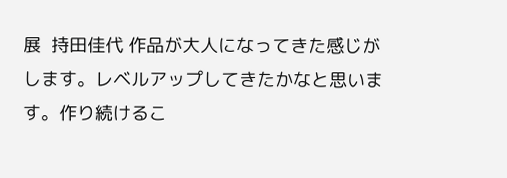展  持田佳代 作品が大人になってきた感じがします。レベルアップしてきたかなと思います。作り続けるこ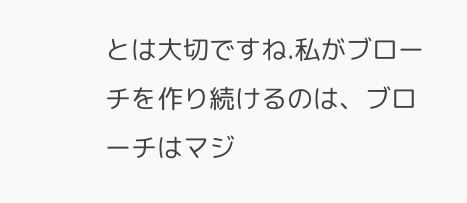とは大切ですね.私がブローチを作り続けるのは、ブローチはマジ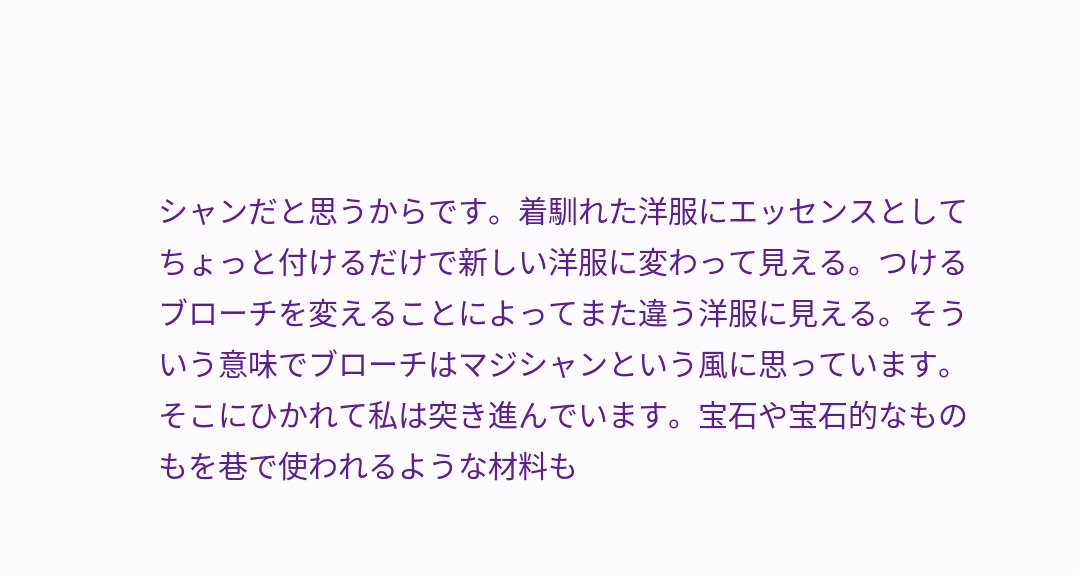シャンだと思うからです。着馴れた洋服にエッセンスとしてちょっと付けるだけで新しい洋服に変わって見える。つけるブローチを変えることによってまた違う洋服に見える。そういう意味でブローチはマジシャンという風に思っています。そこにひかれて私は突き進んでいます。宝石や宝石的なものもを巷で使われるような材料も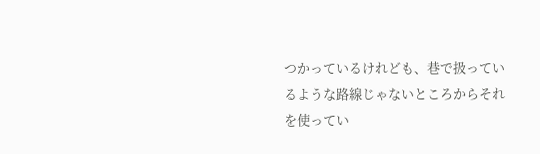つかっているけれども、巷で扱っているような路線じゃないところからそれを使ってい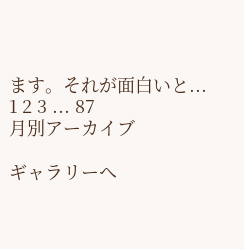ます。それが面白いと...
1 2 3 ... 87
月別アーカイブ

ギャラリーへ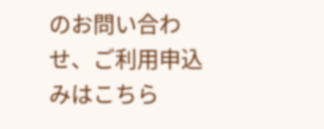のお問い合わせ、ご利用申込みはこちら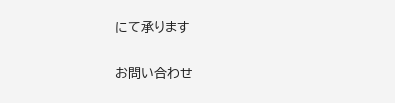にて承ります

お問い合わせ